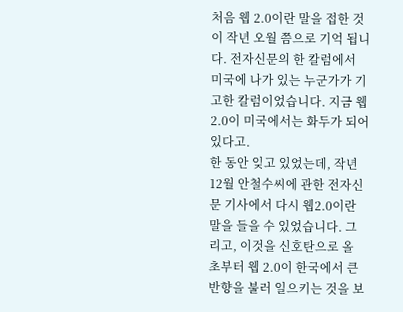처음 웹 2.0이란 말을 접한 것이 작년 오월 쯤으로 기억 됩니다. 전자신문의 한 칼럼에서 미국에 나가 있는 누군가가 기고한 칼럼이었습니다. 지금 웹 2.0이 미국에서는 화두가 되어 있다고.
한 동안 잊고 있었는데, 작년 12월 안철수씨에 관한 전자신문 기사에서 다시 웹2.0이란 말을 들을 수 있었습니다. 그리고, 이것을 신호탄으로 올 초부터 웹 2.0이 한국에서 큰 반향을 불러 일으키는 것을 보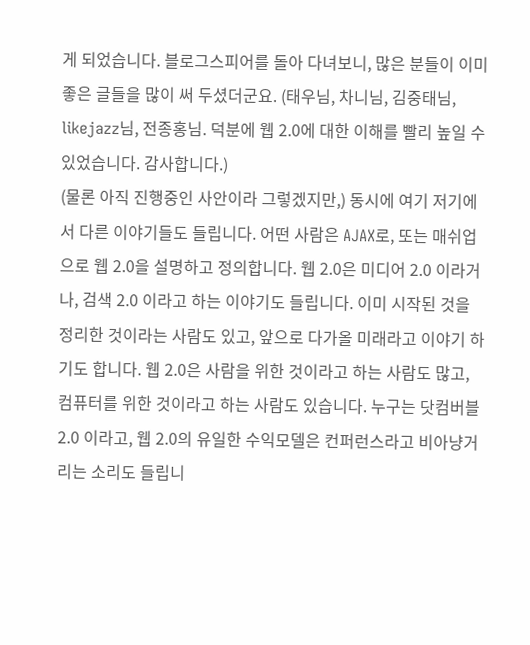게 되었습니다. 블로그스피어를 돌아 다녀보니, 많은 분들이 이미 좋은 글들을 많이 써 두셨더군요. (태우님, 차니님, 김중태님, likejazz님, 전종홍님. 덕분에 웹 2.0에 대한 이해를 빨리 높일 수 있었습니다. 감사합니다.)
(물론 아직 진행중인 사안이라 그렇겠지만,) 동시에 여기 저기에서 다른 이야기들도 들립니다. 어떤 사람은 AJAX로, 또는 매쉬업으로 웹 2.0을 설명하고 정의합니다. 웹 2.0은 미디어 2.0 이라거나, 검색 2.0 이라고 하는 이야기도 들립니다. 이미 시작된 것을 정리한 것이라는 사람도 있고, 앞으로 다가올 미래라고 이야기 하기도 합니다. 웹 2.0은 사람을 위한 것이라고 하는 사람도 많고, 컴퓨터를 위한 것이라고 하는 사람도 있습니다. 누구는 닷컴버블 2.0 이라고, 웹 2.0의 유일한 수익모델은 컨퍼런스라고 비아냥거리는 소리도 들립니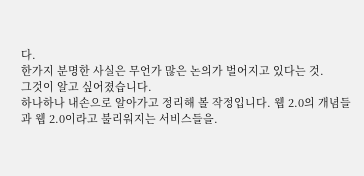다.
한가지 분명한 사실은 무언가 많은 논의가 벌어지고 있다는 것.
그것이 알고 싶어졌습니다.
하나하나 내손으로 알아가고 정리해 볼 작정입니다. 웹 2.0의 개념들과 웹 2.0이라고 불리워지는 서비스들을.